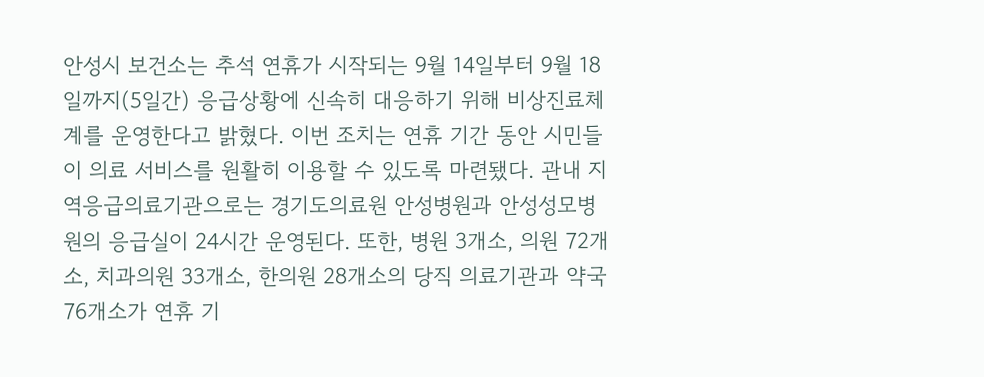안성시 보건소는 추석 연휴가 시작되는 9월 14일부터 9월 18일까지(5일간) 응급상황에 신속히 대응하기 위해 비상진료체계를 운영한다고 밝혔다. 이번 조치는 연휴 기간 동안 시민들이 의료 서비스를 원활히 이용할 수 있도록 마련됐다. 관내 지역응급의료기관으로는 경기도의료원 안성병원과 안성성모병원의 응급실이 24시간 운영된다. 또한, 병원 3개소, 의원 72개소, 치과의원 33개소, 한의원 28개소의 당직 의료기관과 약국 76개소가 연휴 기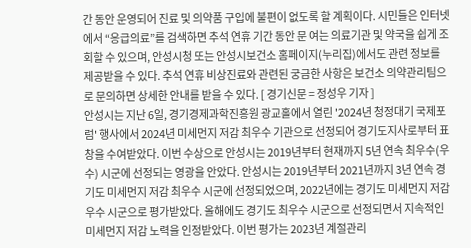간 동안 운영되어 진료 및 의약품 구입에 불편이 없도록 할 계획이다. 시민들은 인터넷에서 “응급의료”를 검색하면 추석 연휴 기간 동안 문 여는 의료기관 및 약국을 쉽게 조회할 수 있으며, 안성시청 또는 안성시보건소 홈페이지(누리집)에서도 관련 정보를 제공받을 수 있다. 추석 연휴 비상진료와 관련된 궁금한 사항은 보건소 의약관리팀으로 문의하면 상세한 안내를 받을 수 있다. [ 경기신문 = 정성우 기자 ]
안성시는 지난 6일, 경기경제과학진흥원 광교홀에서 열린 '2024년 청정대기 국제포럼' 행사에서 2024년 미세먼지 저감 최우수 기관으로 선정되어 경기도지사로부터 표창을 수여받았다. 이번 수상으로 안성시는 2019년부터 현재까지 5년 연속 최우수(우수) 시군에 선정되는 영광을 안았다. 안성시는 2019년부터 2021년까지 3년 연속 경기도 미세먼지 저감 최우수 시군에 선정되었으며, 2022년에는 경기도 미세먼지 저감 우수 시군으로 평가받았다. 올해에도 경기도 최우수 시군으로 선정되면서 지속적인 미세먼지 저감 노력을 인정받았다. 이번 평가는 2023년 계절관리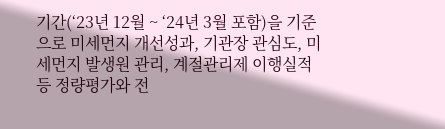기간(‘23년 12월 ~ ‘24년 3월 포함)을 기준으로 미세먼지 개선성과, 기관장 관심도, 미세먼지 발생원 관리, 계절관리제 이행실적 등 정량평가와 전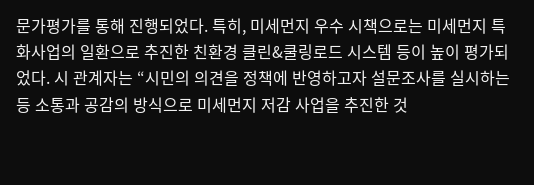문가평가를 통해 진행되었다. 특히, 미세먼지 우수 시책으로는 미세먼지 특화사업의 일환으로 추진한 친환경 클린&쿨링로드 시스템 등이 높이 평가되었다. 시 관계자는 “시민의 의견을 정책에 반영하고자 설문조사를 실시하는 등 소통과 공감의 방식으로 미세먼지 저감 사업을 추진한 것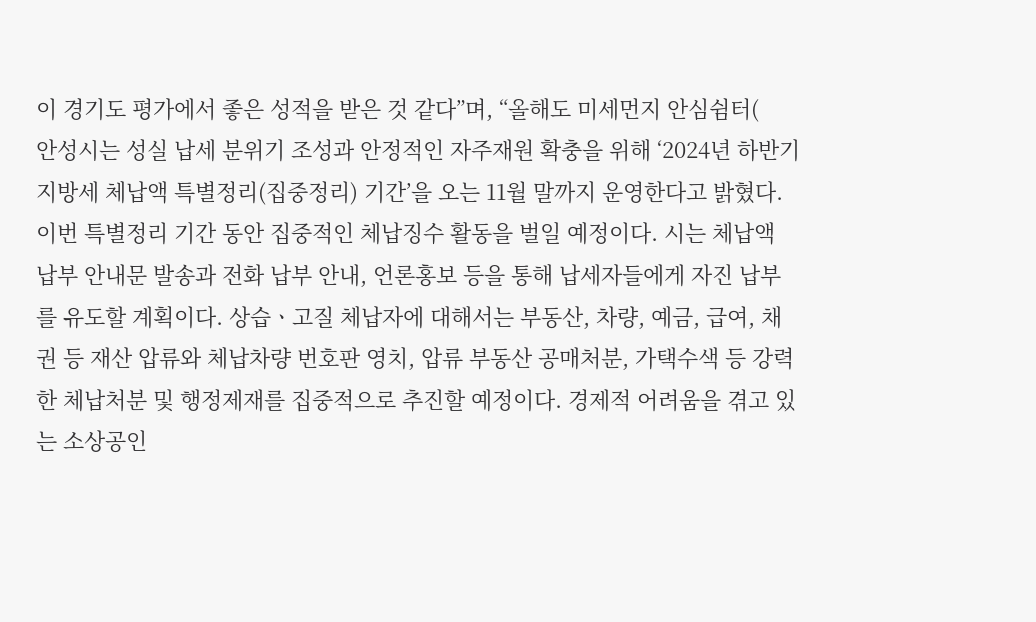이 경기도 평가에서 좋은 성적을 받은 것 같다”며, “올해도 미세먼지 안심쉼터(
안성시는 성실 납세 분위기 조성과 안정적인 자주재원 확충을 위해 ‘2024년 하반기 지방세 체납액 특별정리(집중정리) 기간’을 오는 11월 말까지 운영한다고 밝혔다. 이번 특별정리 기간 동안 집중적인 체납징수 활동을 벌일 예정이다. 시는 체납액 납부 안내문 발송과 전화 납부 안내, 언론홍보 등을 통해 납세자들에게 자진 납부를 유도할 계획이다. 상습ㆍ고질 체납자에 대해서는 부동산, 차량, 예금, 급여, 채권 등 재산 압류와 체납차량 번호판 영치, 압류 부동산 공매처분, 가택수색 등 강력한 체납처분 및 행정제재를 집중적으로 추진할 예정이다. 경제적 어려움을 겪고 있는 소상공인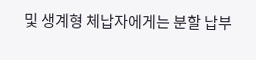및 생계형 체납자에게는 분할 납부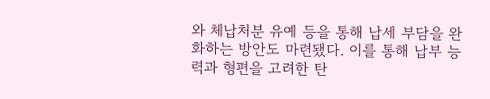와 체납처분 유예 등을 통해 납세 부담을 완화하는 방안도 마련됐다. 이를 통해 납부 능력과 형편을 고려한 탄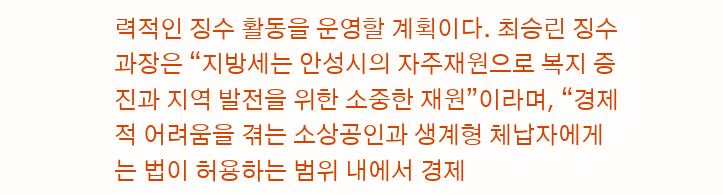력적인 징수 활동을 운영할 계획이다. 최승린 징수과장은 “지방세는 안성시의 자주재원으로 복지 증진과 지역 발전을 위한 소중한 재원”이라며, “경제적 어려움을 겪는 소상공인과 생계형 체납자에게는 법이 허용하는 범위 내에서 경제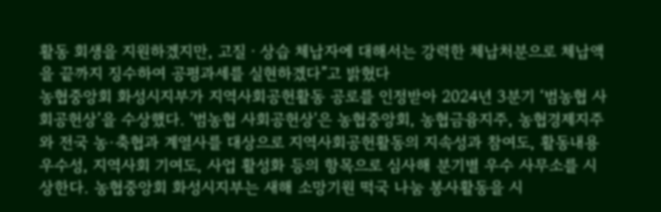활동 회생을 지원하겠지만, 고질ㆍ상습 체납자에 대해서는 강력한 체납처분으로 체납액을 끝까지 징수하여 공평과세를 실현하겠다”고 밝혔다
농협중앙회 화성시지부가 지역사회공헌활동 공로를 인정받아 2024년 3분기 ‘범농협 사회공헌상’을 수상했다. '범농협 사회공헌상'은 농협중앙회, 농협금융지주, 농협경제지주와 전국 농·축협과 계열사를 대상으로 지역사회공헌활동의 지속성과 참여도, 활동내용 우수성, 지역사회 기여도, 사업 활성화 등의 항목으로 심사해 분기별 우수 사무소를 시상한다. 농협중앙회 화성시지부는 새해 소망기원 떡국 나눔 봉사활동을 시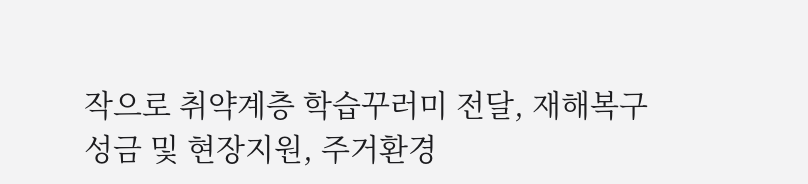작으로 취약계층 학습꾸러미 전달, 재해복구 성금 및 현장지원, 주거환경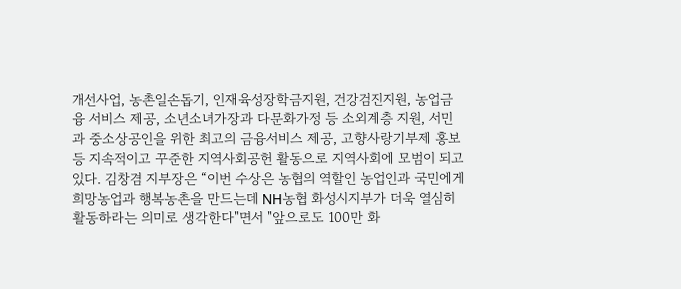개선사업, 농촌일손돕기, 인재육성장학금지원, 건강검진지원, 농업금융 서비스 제공, 소년소녀가장과 다문화가정 등 소외계층 지원, 서민과 중소상공인을 위한 최고의 금융서비스 제공, 고향사랑기부제 홍보 등 지속적이고 꾸준한 지역사회공헌 활동으로 지역사회에 모범이 되고 있다. 김창겸 지부장은 “이번 수상은 농협의 역할인 농업인과 국민에게 희망농업과 행복농촌을 만드는데 NH농협 화성시지부가 더욱 열심히 활동하라는 의미로 생각한다"면서 "앞으로도 100만 화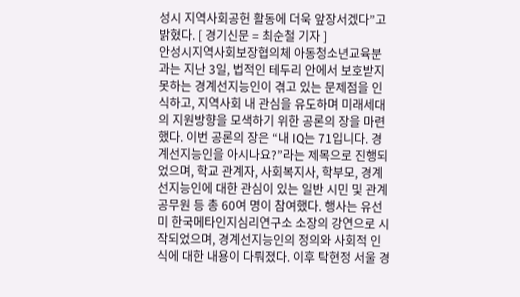성시 지역사회공헌 활동에 더욱 앞장서겠다”고 밝혔다. [ 경기신문 = 최순철 기자 ]
안성시지역사회보장협의체 아동청소년교육분과는 지난 3일, 법적인 테두리 안에서 보호받지 못하는 경계선지능인이 겪고 있는 문제점을 인식하고, 지역사회 내 관심을 유도하며 미래세대의 지원방향을 모색하기 위한 공론의 장을 마련했다. 이번 공론의 장은 “내 IQ는 71입니다. 경계선지능인을 아시나요?”라는 제목으로 진행되었으며, 학교 관계자, 사회복지사, 학부모, 경계선지능인에 대한 관심이 있는 일반 시민 및 관계 공무원 등 총 60여 명이 참여했다. 행사는 유선미 한국메타인지심리연구소 소장의 강연으로 시작되었으며, 경계선지능인의 정의와 사회적 인식에 대한 내용이 다뤄졌다. 이후 탁현정 서울 경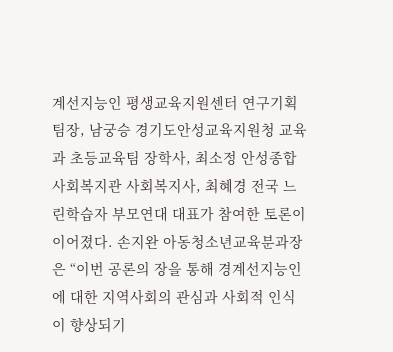계선지능인 평생교육지원센터 연구기획팀장, 남궁승 경기도안성교육지원청 교육과 초등교육팀 장학사, 최소정 안성종합사회복지관 사회복지사, 최혜경 전국 느린학습자 부모연대 대표가 참여한 토론이 이어졌다. 손지완 아동청소년교육분과장은 “이번 공론의 장을 통해 경계선지능인에 대한 지역사회의 관심과 사회적 인식이 향상되기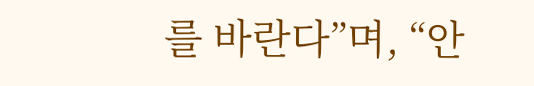를 바란다”며, “안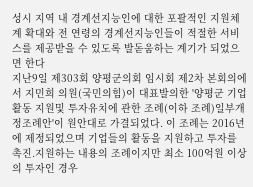성시 지역 내 경계선지능인에 대한 포괄적인 지원체계 확대와 전 연령의 경계선지능인들이 적절한 서비스를 제공받을 수 있도록 발돋움하는 계기가 되었으면 한다
지난9일 제303회 양평군의회 임시회 제2차 본회의에서 지민희 의원(국민의힘)이 대표발의한 '양평군 기업활동 지원및 투자유치에 관한 조례(이하 조례)일부개정조례안'이 원안대로 가결되었다. 이 조례는 2016년에 제정되었으며 기업들의 활동을 지원하고 투자를 촉진.지원하는 내용의 조례이지만 최소 100억원 이상의 투자인 경우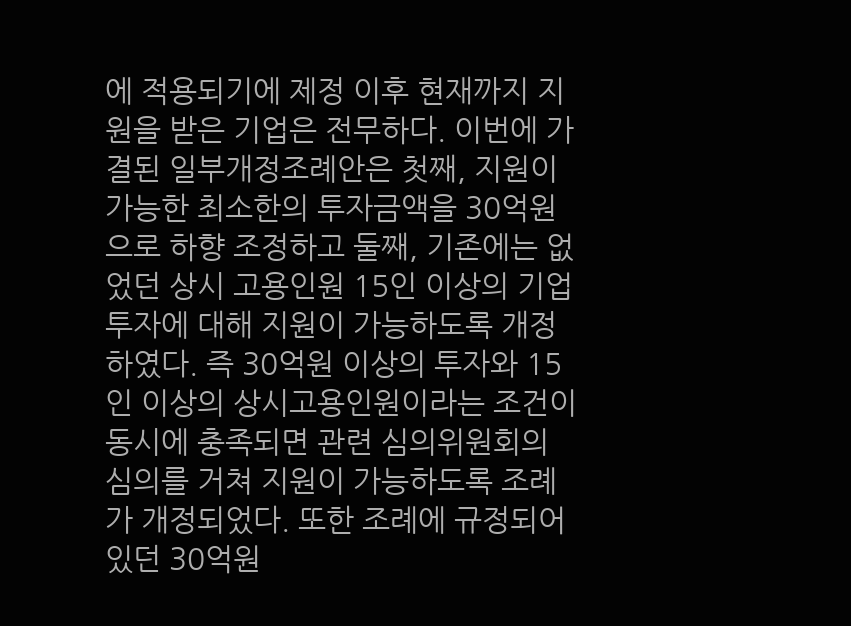에 적용되기에 제정 이후 현재까지 지원을 받은 기업은 전무하다. 이번에 가결된 일부개정조례안은 첫째, 지원이 가능한 최소한의 투자금액을 30억원으로 하향 조정하고 둘째, 기존에는 없었던 상시 고용인원 15인 이상의 기업투자에 대해 지원이 가능하도록 개정하였다. 즉 30억원 이상의 투자와 15인 이상의 상시고용인원이라는 조건이 동시에 충족되면 관련 심의위원회의 심의를 거쳐 지원이 가능하도록 조례가 개정되었다. 또한 조례에 규정되어 있던 30억원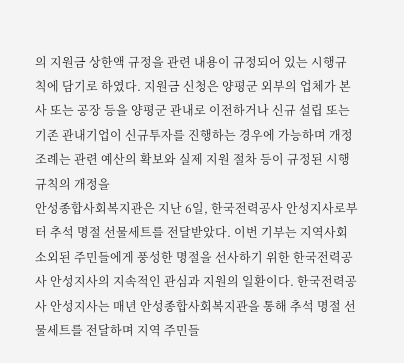의 지원금 상한액 규정을 관련 내용이 규정되어 있는 시행규칙에 담기로 하였다. 지원금 신청은 양평군 외부의 업체가 본사 또는 공장 등을 양평군 관내로 이전하거나 신규 설립 또는 기존 관내기업이 신규투자를 진행하는 경우에 가능하며 개정 조례는 관련 예산의 확보와 실제 지원 절차 등이 규정된 시행규칙의 개정을
안성종합사회복지관은 지난 6일, 한국전력공사 안성지사로부터 추석 명절 선물세트를 전달받았다. 이번 기부는 지역사회 소외된 주민들에게 풍성한 명절을 선사하기 위한 한국전력공사 안성지사의 지속적인 관심과 지원의 일환이다. 한국전력공사 안성지사는 매년 안성종합사회복지관을 통해 추석 명절 선물세트를 전달하며 지역 주민들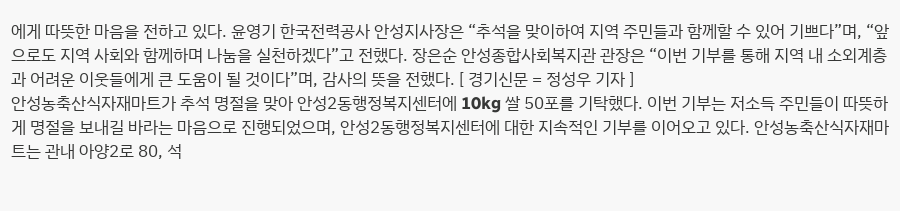에게 따뜻한 마음을 전하고 있다. 윤영기 한국전력공사 안성지사장은 “추석을 맞이하여 지역 주민들과 함께할 수 있어 기쁘다”며, “앞으로도 지역 사회와 함께하며 나눔을 실천하겠다”고 전했다. 장은순 안성종합사회복지관 관장은 “이번 기부를 통해 지역 내 소외계층과 어려운 이웃들에게 큰 도움이 될 것이다”며, 감사의 뜻을 전했다. [ 경기신문 = 정성우 기자 ]
안성농축산식자재마트가 추석 명절을 맞아 안성2동행정복지센터에 10kg 쌀 50포를 기탁했다. 이번 기부는 저소득 주민들이 따뜻하게 명절을 보내길 바라는 마음으로 진행되었으며, 안성2동행정복지센터에 대한 지속적인 기부를 이어오고 있다. 안성농축산식자재마트는 관내 아양2로 80, 석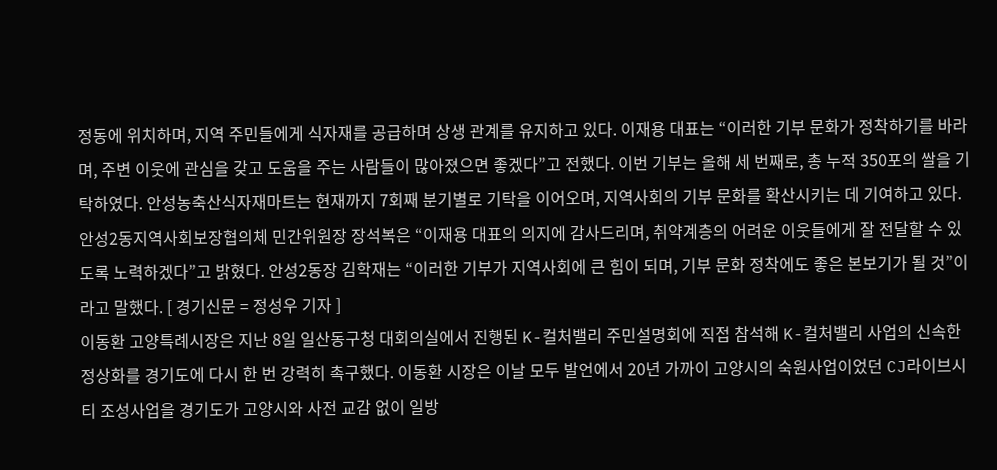정동에 위치하며, 지역 주민들에게 식자재를 공급하며 상생 관계를 유지하고 있다. 이재용 대표는 “이러한 기부 문화가 정착하기를 바라며, 주변 이웃에 관심을 갖고 도움을 주는 사람들이 많아졌으면 좋겠다”고 전했다. 이번 기부는 올해 세 번째로, 총 누적 350포의 쌀을 기탁하였다. 안성농축산식자재마트는 현재까지 7회째 분기별로 기탁을 이어오며, 지역사회의 기부 문화를 확산시키는 데 기여하고 있다. 안성2동지역사회보장협의체 민간위원장 장석복은 “이재용 대표의 의지에 감사드리며, 취약계층의 어려운 이웃들에게 잘 전달할 수 있도록 노력하겠다”고 밝혔다. 안성2동장 김학재는 “이러한 기부가 지역사회에 큰 힘이 되며, 기부 문화 정착에도 좋은 본보기가 될 것”이라고 말했다. [ 경기신문 = 정성우 기자 ]
이동환 고양특례시장은 지난 8일 일산동구청 대회의실에서 진행된 K-컬처밸리 주민설명회에 직접 참석해 K-컬처밸리 사업의 신속한 정상화를 경기도에 다시 한 번 강력히 촉구했다. 이동환 시장은 이날 모두 발언에서 20년 가까이 고양시의 숙원사업이었던 CJ라이브시티 조성사업을 경기도가 고양시와 사전 교감 없이 일방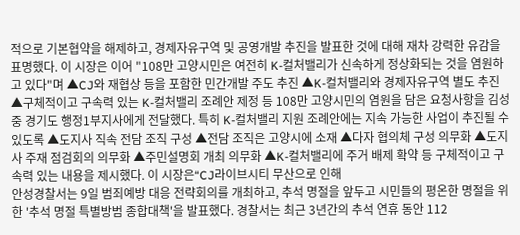적으로 기본협약을 해제하고, 경제자유구역 및 공영개발 추진을 발표한 것에 대해 재차 강력한 유감을 표명했다. 이 시장은 이어 "108만 고양시민은 여전히 K-컬처밸리가 신속하게 정상화되는 것을 염원하고 있다"며 ▲CJ와 재협상 등을 포함한 민간개발 주도 추진 ▲K-컬처밸리와 경제자유구역 별도 추진 ▲구체적이고 구속력 있는 K-컬처밸리 조례안 제정 등 108만 고양시민의 염원을 담은 요청사항을 김성중 경기도 행정1부지사에게 전달했다. 특히 K-컬처밸리 지원 조례안에는 지속 가능한 사업이 추진될 수 있도록 ▲도지사 직속 전담 조직 구성 ▲전담 조직은 고양시에 소재 ▲다자 협의체 구성 의무화 ▲도지사 주재 점검회의 의무화 ▲주민설명회 개최 의무화 ▲K-컬처밸리에 주거 배제 확약 등 구체적이고 구속력 있는 내용을 제시했다. 이 시장은“CJ라이브시티 무산으로 인해
안성경찰서는 9일 범죄예방 대응 전략회의를 개최하고, 추석 명절을 앞두고 시민들의 평온한 명절을 위한 '추석 명절 특별방범 종합대책'을 발표했다. 경찰서는 최근 3년간의 추석 연휴 동안 112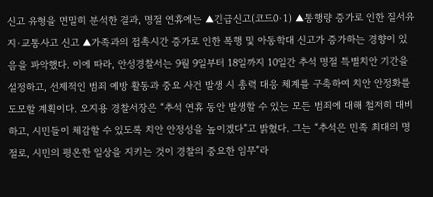신고 유형을 면밀히 분석한 결과, 명절 연휴에는 ▲긴급신고(코드0·1) ▲통행량 증가로 인한 질서유지·교통사고 신고 ▲가족과의 접촉시간 증가로 인한 폭행 및 아동학대 신고가 증가하는 경향이 있음을 파악했다. 이에 따라, 안성경찰서는 9월 9일부터 18일까지 10일간 추석 명절 특별치안 기간을 설정하고, 선제적인 범죄 예방 활동과 중요 사건 발생 시 총력 대응 체계를 구축하여 치안 안정화를 도모할 계획이다. 오지용 경찰서장은 “추석 연휴 동안 발생할 수 있는 모든 범죄에 대해 철저히 대비하고, 시민들이 체감할 수 있도록 치안 안정성을 높이겠다”고 밝혔다. 그는 “추석은 민족 최대의 명절로, 시민의 평온한 일상을 지키는 것이 경찰의 중요한 임무”라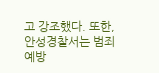고 강조했다. 또한, 안성경찰서는 범죄 예방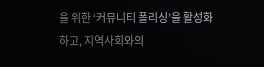을 위한 ‘커뮤니티 폴리싱’을 활성화하고, 지역사회와의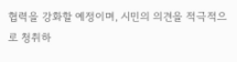협력을 강화할 예정이며, 시민의 의견을 적극적으로 청취하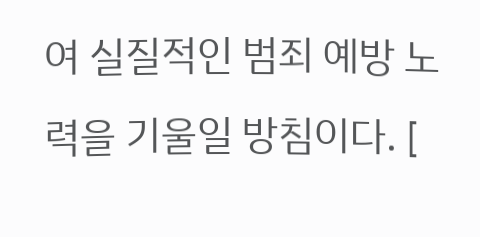여 실질적인 범죄 예방 노력을 기울일 방침이다. [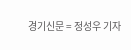경기신문 = 정성우 기자